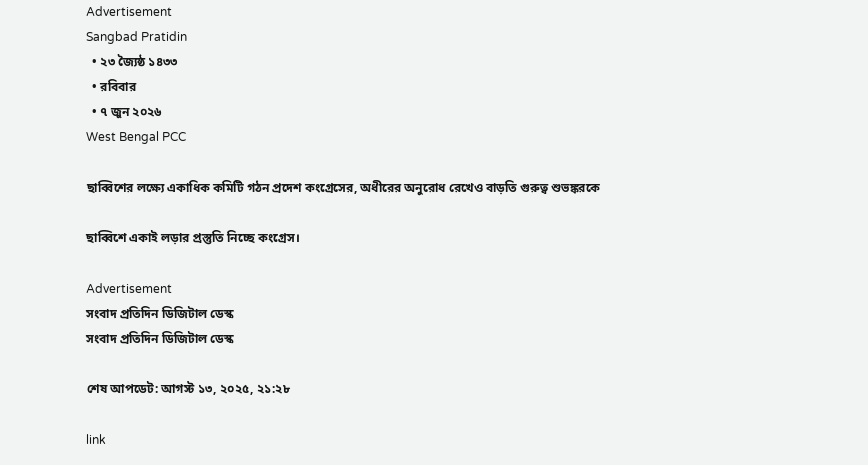Advertisement
Sangbad Pratidin
  • ২৩ জ্যৈষ্ঠ ১৪৩৩
  • রবিবার
  • ৭ জুন ২০২৬
West Bengal PCC

ছাব্বিশের লক্ষ্যে একাধিক কমিটি গঠন প্রদেশ কংগ্রেসের, অধীরের অনুরোধ রেখেও বাড়তি গুরুত্ব শুভঙ্করকে

ছাব্বিশে একাই লড়ার প্রস্তুতি নিচ্ছে কংগ্রেস।

Advertisement
সংবাদ প্রতিদিন ডিজিটাল ডেস্ক
সংবাদ প্রতিদিন ডিজিটাল ডেস্ক

শেষ আপডেট: আগস্ট ১৩, ২০২৫, ২১:২৮

link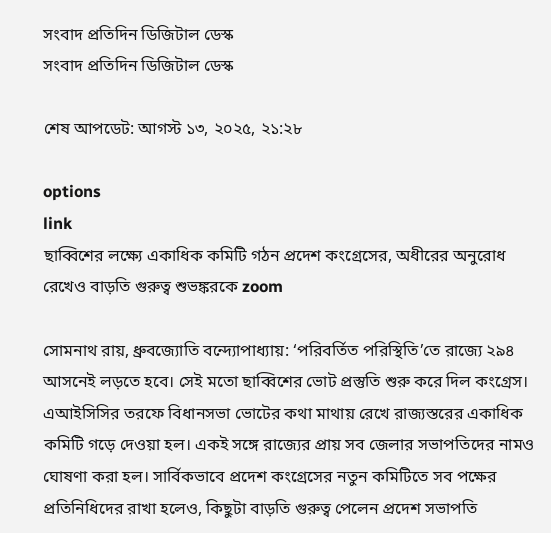সংবাদ প্রতিদিন ডিজিটাল ডেস্ক
সংবাদ প্রতিদিন ডিজিটাল ডেস্ক

শেষ আপডেট: আগস্ট ১৩, ২০২৫, ২১:২৮

options
link
ছাব্বিশের লক্ষ্যে একাধিক কমিটি গঠন প্রদেশ কংগ্রেসের, অধীরের অনুরোধ রেখেও বাড়তি গুরুত্ব শুভঙ্করকে zoom

সোমনাথ রায়, ধ্রুবজ্যোতি বন্দ্যোপাধ্যায়: ‘পরিবর্তিত পরিস্থিতি’তে রাজ্যে ২৯৪ আসনেই লড়তে হবে। সেই মতো ছাব্বিশের ভোট প্রস্তুতি শুরু করে দিল কংগ্রেস। এআইসিসির তরফে বিধানসভা ভোটের কথা মাথায় রেখে রাজ্যস্তরের একাধিক কমিটি গড়ে দেওয়া হল। একই সঙ্গে রাজ্যের প্রায় সব জেলার সভাপতিদের নামও ঘোষণা করা হল। সার্বিকভাবে প্রদেশ কংগ্রেসের নতুন কমিটিতে সব পক্ষের প্রতিনিধিদের রাখা হলেও, কিছুটা বাড়তি গুরুত্ব পেলেন প্রদেশ সভাপতি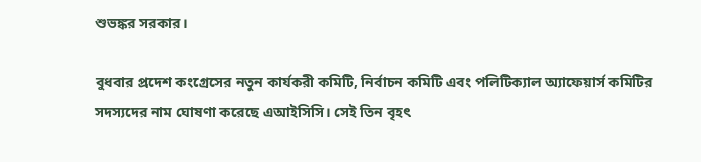শুভঙ্কর সরকার।

বুধবার প্রদেশ কংগ্রেসের নতুন কার্যকরী কমিটি, নির্বাচন কমিটি এবং পলিটিক্যাল অ্যাফেয়ার্স কমিটির সদস্যদের নাম ঘোষণা করেছে এআইসিসি। সেই তিন বৃহৎ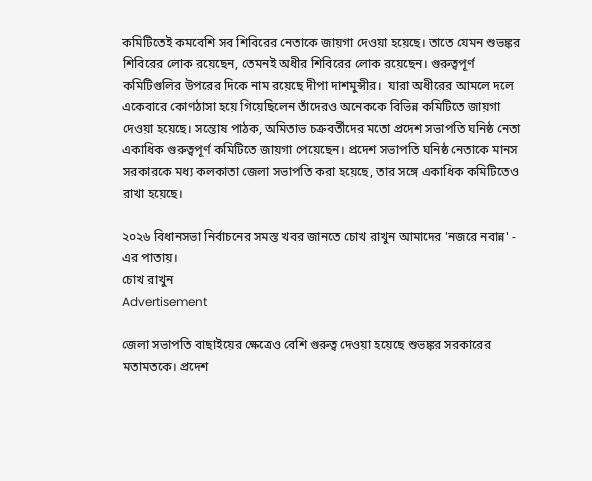কমিটিতেই কমবেশি সব শিবিরের নেতাকে জায়গা দেওয়া হয়েছে। তাতে যেমন শুভঙ্কর শিবিরের লোক রয়েছেন, তেমনই অধীর শিবিরের লোক রয়েছেন। গুরুত্বপূর্ণ কমিটিগুলির উপরের দিকে নাম রয়েছে দীপা দাশমুন্সীর।  যারা অধীরের আমলে দলে একেবারে কোণঠাসা হয়ে গিয়েছিলেন তাঁদেরও অনেককে বিভিন্ন কমিটিতে জায়গা দেওয়া হয়েছে। সন্তোষ পাঠক, অমিতাভ চক্রবর্তীদের মতো প্রদেশ সভাপতি ঘনিষ্ঠ নেতা একাধিক গুরুত্বপূর্ণ কমিটিতে জায়গা পেয়েছেন। প্রদেশ সভাপতি ঘনিষ্ঠ নেতাকে মানস সরকারকে মধ‌্য কলকাতা জেলা সভাপতি করা হয়েছে, তার সঙ্গে একাধিক কমিটিতেও রাখা হয়েছে।

২০২৬ বিধানসভা নির্বাচনের সমস্ত খবর জানতে চোখ রাখুন আমাদের 'নজরে নবান্ন' - এর পাতায়।
চোখ রাখুন
Advertisement

জেলা সভাপতি বাছাইয়ের ক্ষেত্রেও বেশি গুরুত্ব দেওয়া হয়েছে শুভঙ্কর সরকারের মতামতকে। প্রদেশ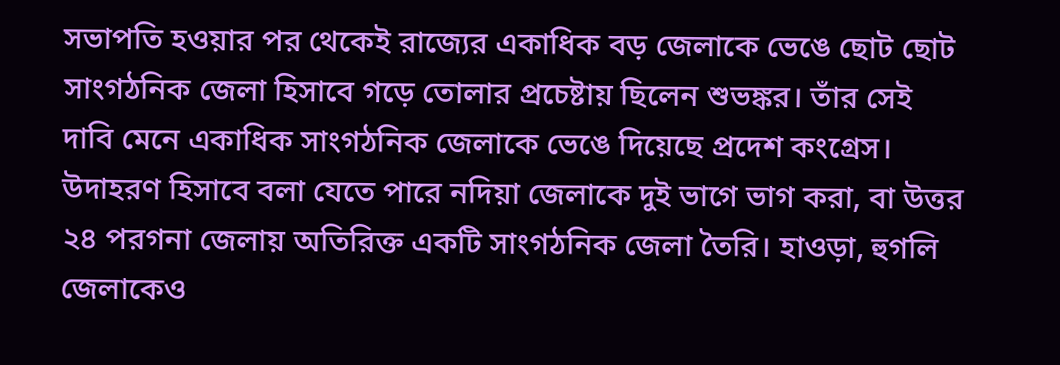সভাপতি হওয়ার পর থেকেই রাজ্যের একাধিক বড় জেলাকে ভেঙে ছোট ছোট সাংগঠনিক জেলা হিসাবে গড়ে তোলার প্রচেষ্টায় ছিলেন শুভঙ্কর। তাঁর সেই দাবি মেনে একাধিক সাংগঠনিক জেলাকে ভেঙে দিয়েছে প্রদেশ কংগ্রেস। উদাহরণ হিসাবে বলা যেতে পারে নদিয়া জেলাকে দুই ভাগে ভাগ করা, বা উত্তর ২৪ পরগনা জেলায় অতিরিক্ত একটি সাংগঠনিক জেলা তৈরি। হাওড়া, হুগলি জেলাকেও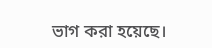ভাগ করা হয়েছে।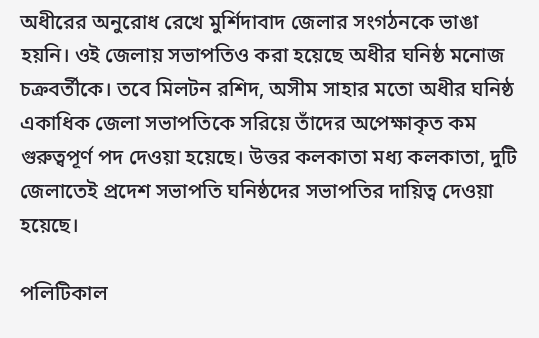অধীরের অনুরোধ রেখে মুর্শিদাবাদ জেলার সংগঠনকে ভাঙা হয়নি। ওই জেলায় সভাপতিও করা হয়েছে অধীর ঘনিষ্ঠ মনোজ চক্রবর্তীকে। তবে মিলটন রশিদ, অসীম সাহার মতো অধীর ঘনিষ্ঠ একাধিক জেলা সভাপতিকে সরিয়ে তাঁদের অপেক্ষাকৃত কম গুরুত্বপূর্ণ পদ দেওয়া হয়েছে। উত্তর কলকাতা মধ্য কলকাতা, দুটি জেলাতেই প্রদেশ সভাপতি ঘনিষ্ঠদের সভাপতির দায়িত্ব দেওয়া হয়েছে।

পলিটিকাল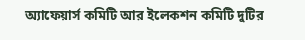অ্যাফেয়ার্স কমিটি আর ইলেকশন কমিটি দুটির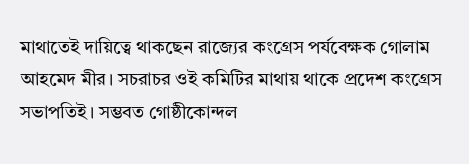মাথাতেই দায়িত্বে থাকছেন রাজ্যের কংগ্রেস পর্যবেক্ষক গোলাম আহমেদ মীর। সচরাচর ওই কমিটির মাথায় থাকে প্রদেশ কংগ্রেস সভাপতিই। সম্ভবত গোষ্ঠীকোন্দল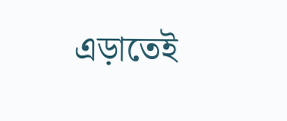এড়াতেই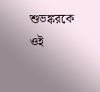শুভঙ্করকে ওই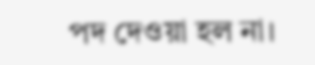পদ দেওয়া হল না।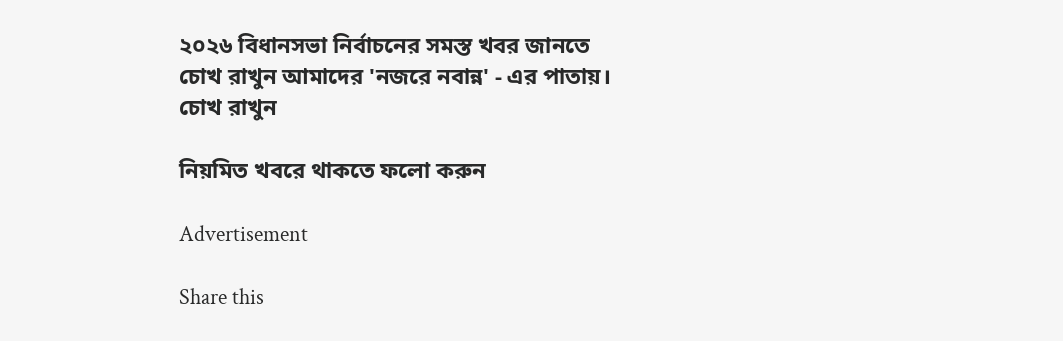২০২৬ বিধানসভা নির্বাচনের সমস্ত খবর জানতে চোখ রাখুন আমাদের 'নজরে নবান্ন' - এর পাতায়।
চোখ রাখুন

নিয়মিত খবরে থাকতে ফলো করুন

Advertisement

Share this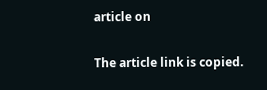article on

The article link is copied.